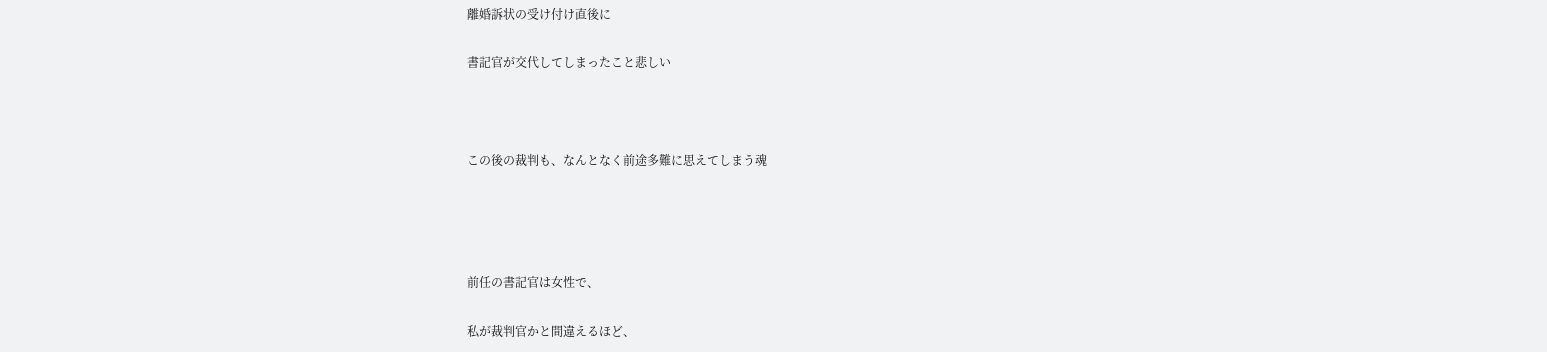離婚訴状の受け付け直後に

書記官が交代してしまったこと悲しい



この後の裁判も、なんとなく前途多難に思えてしまう魂




前任の書記官は女性で、

私が裁判官かと間違えるほど、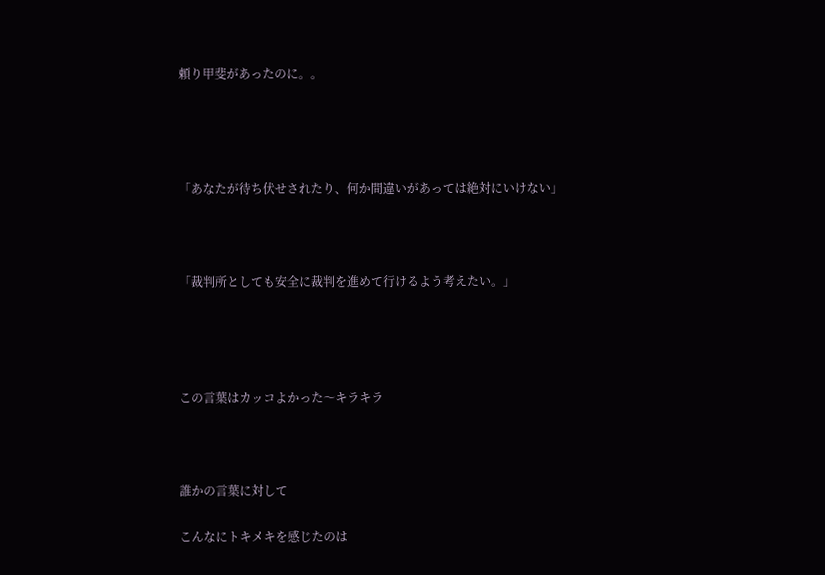頼り甲斐があったのに。。




「あなたが待ち伏せされたり、何か間違いがあっては絶対にいけない」



「裁判所としても安全に裁判を進めて行けるよう考えたい。」




この言葉はカッコよかった〜キラキラ



誰かの言葉に対して

こんなにトキメキを感じたのは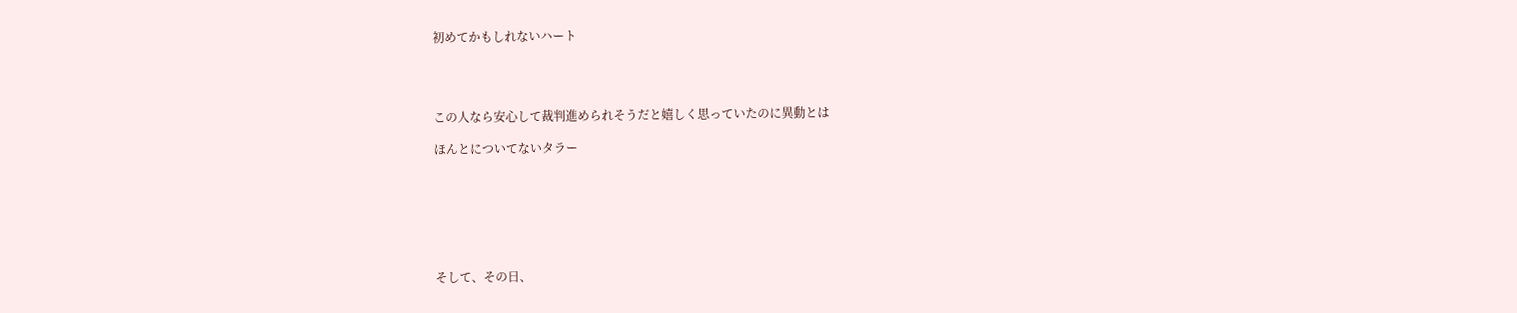初めてかもしれないハート




この人なら安心して裁判進められそうだと嬉しく思っていたのに異動とは

ほんとについてないタラー







そして、その日、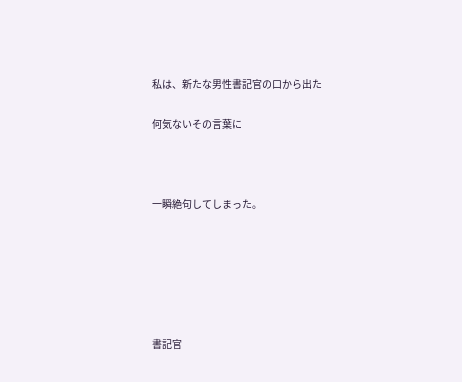私は、新たな男性書記官の口から出た

何気ないその言葉に



一瞬絶句してしまった。






書記官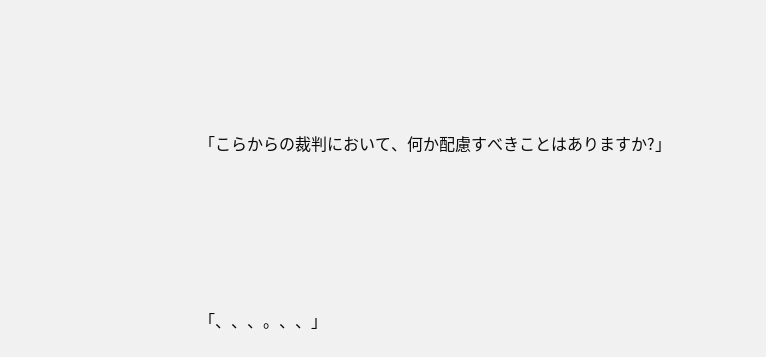「こらからの裁判において、何か配慮すべきことはありますか?」






「、、、。、、」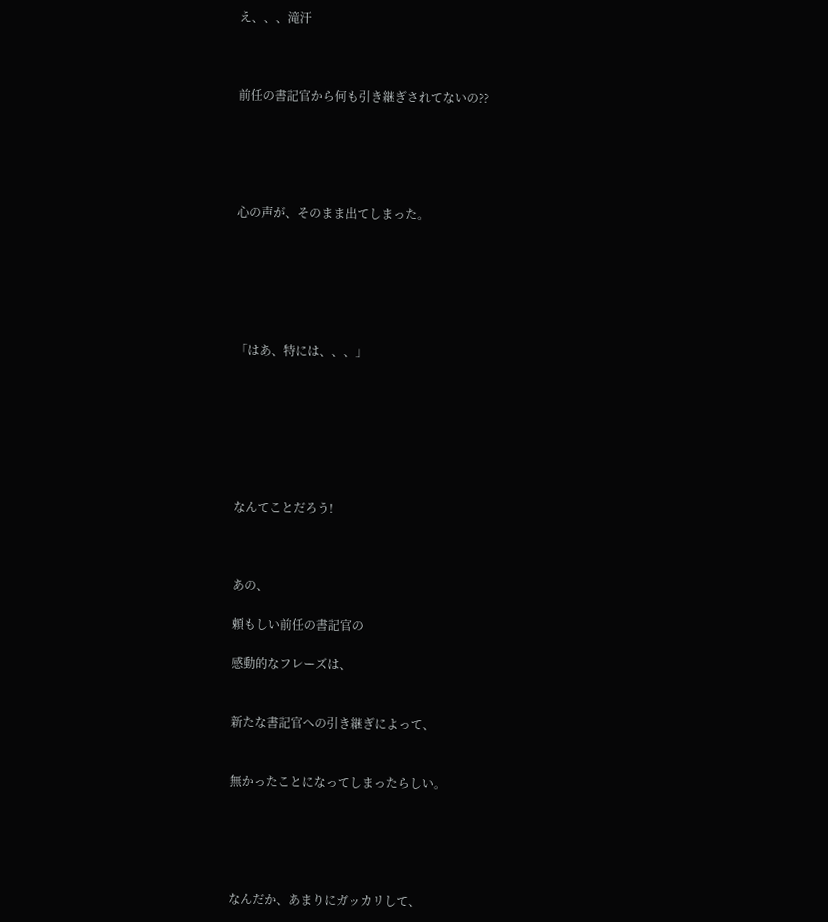え、、、滝汗



前任の書記官から何も引き継ぎされてないの??





心の声が、そのまま出てしまった。






「はあ、特には、、、」







なんてことだろう!



あの、

頼もしい前任の書記官の

感動的なフレーズは、


新たな書記官への引き継ぎによって、


無かったことになってしまったらしい。





なんだか、あまりにガッカリして、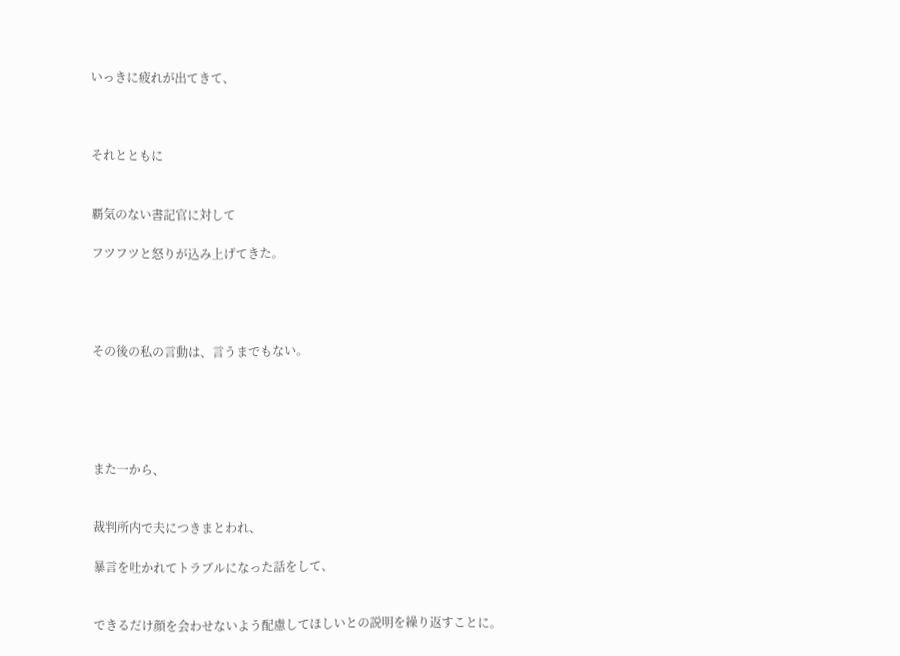いっきに疲れが出てきて、



それとともに


覇気のない書記官に対して

フツフツと怒りが込み上げてきた。




その後の私の言動は、言うまでもない。





また一から、


裁判所内で夫につきまとわれ、

暴言を吐かれてトラブルになった話をして、


できるだけ顔を会わせないよう配慮してほしいとの説明を繰り返すことに。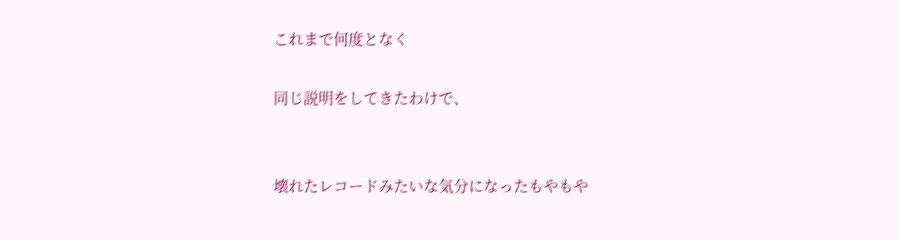これまで何度となく

同じ説明をしてきたわけで、


壊れたレコードみたいな気分になったもやもや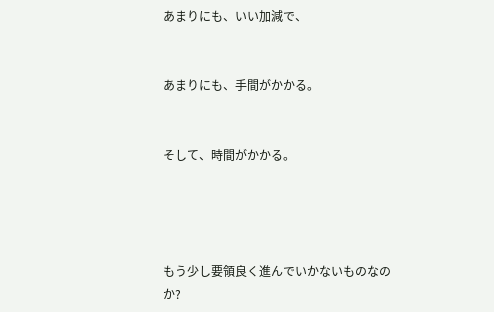あまりにも、いい加減で、


あまりにも、手間がかかる。


そして、時間がかかる。




もう少し要領良く進んでいかないものなのか?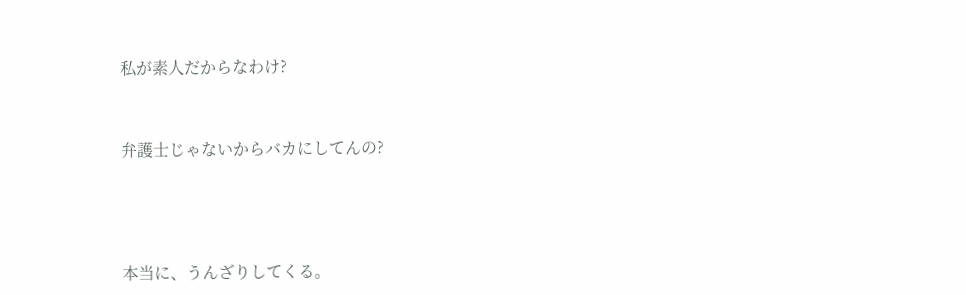私が素人だからなわけ?



弁護士じゃないからバカにしてんの?





本当に、うんざりしてくる。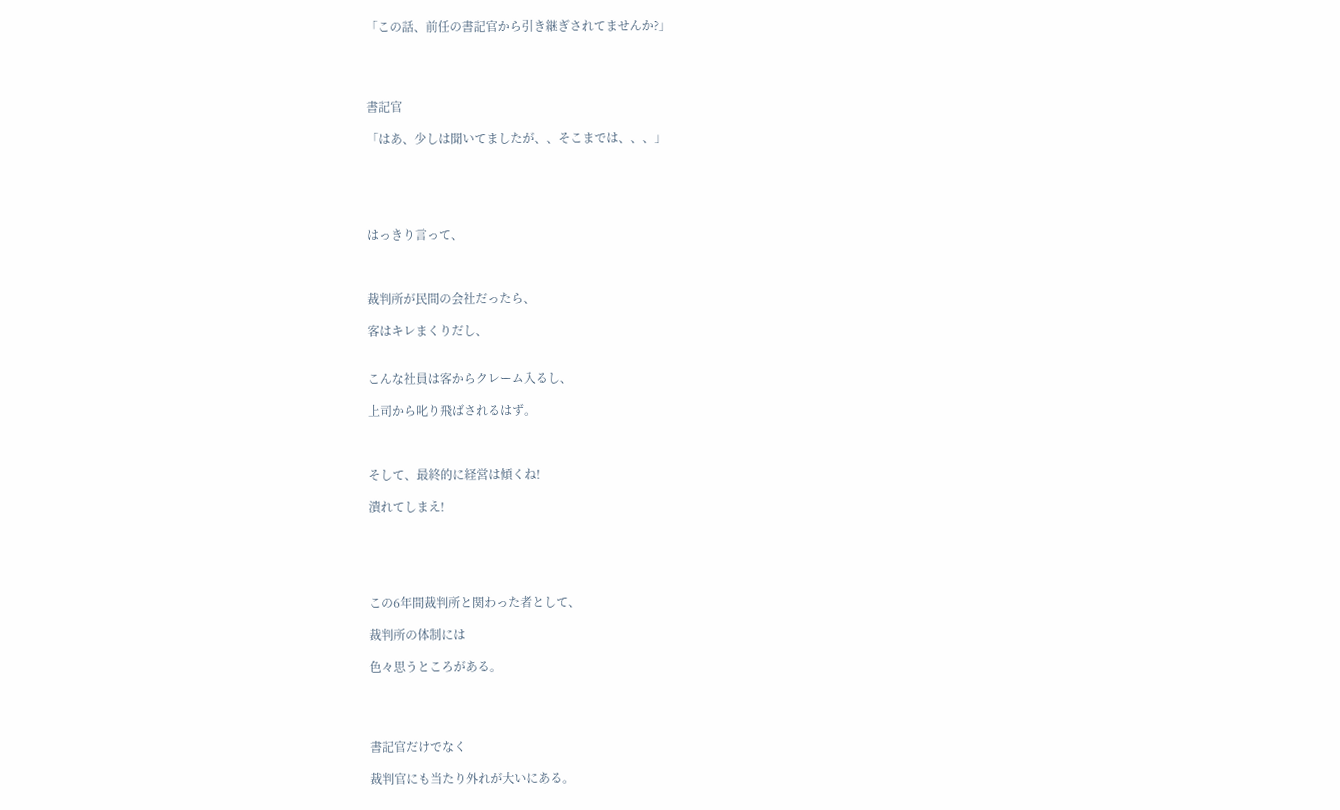「この話、前任の書記官から引き継ぎされてませんか?」




書記官

「はあ、少しは聞いてましたが、、そこまでは、、、」





はっきり言って、



裁判所が民間の会社だったら、

客はキレまくりだし、


こんな社員は客からクレーム入るし、

上司から叱り飛ばされるはず。



そして、最終的に経営は傾くね!

潰れてしまえ!





この6年間裁判所と関わった者として、

裁判所の体制には

色々思うところがある。




書記官だけでなく

裁判官にも当たり外れが大いにある。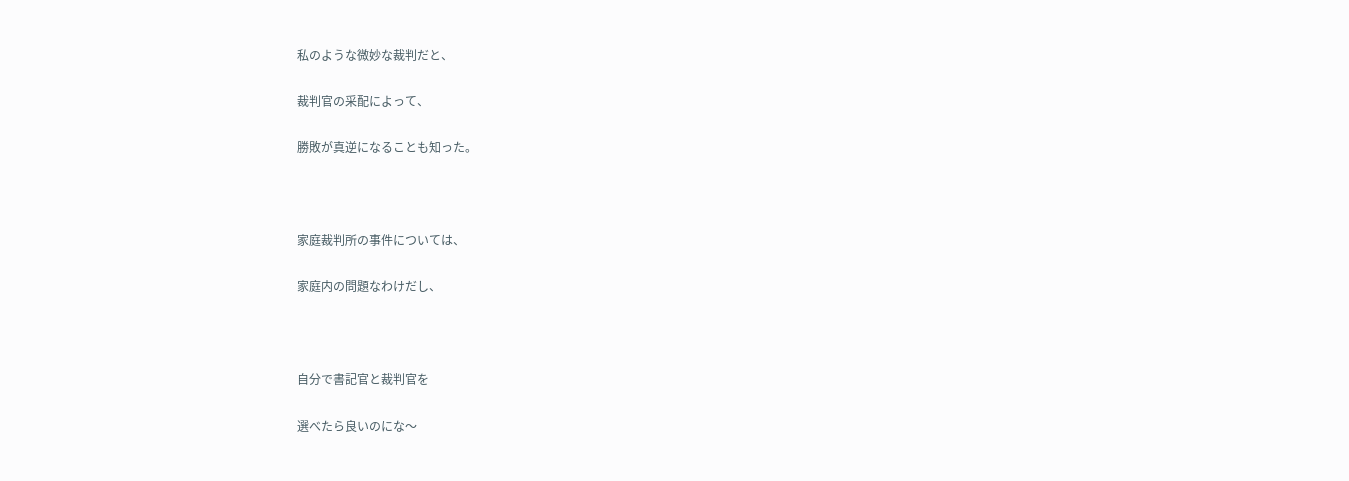私のような微妙な裁判だと、

裁判官の采配によって、

勝敗が真逆になることも知った。



家庭裁判所の事件については、

家庭内の問題なわけだし、



自分で書記官と裁判官を

選べたら良いのにな〜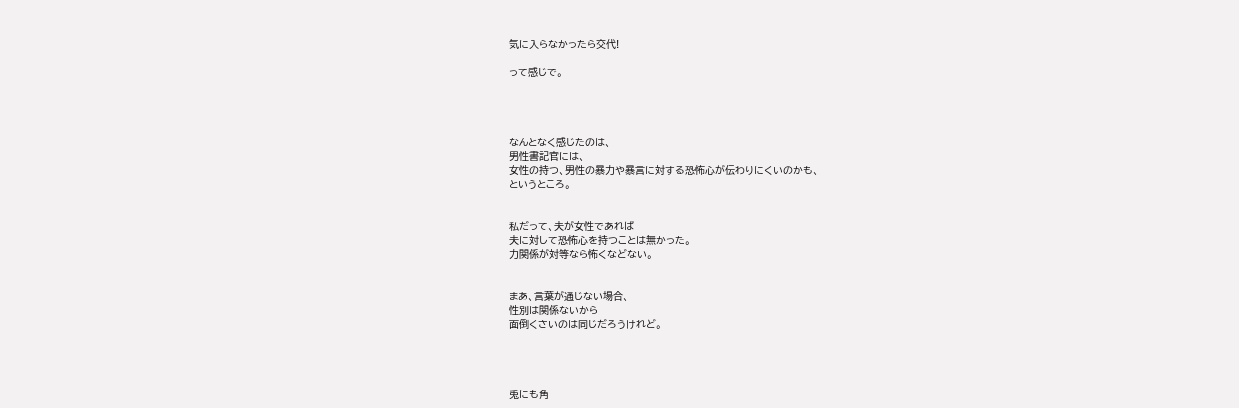気に入らなかったら交代!

って感じで。




なんとなく感じたのは、
男性書記官には、
女性の持つ、男性の暴力や暴言に対する恐怖心が伝わりにくいのかも、
というところ。


私だって、夫が女性であれば
夫に対して恐怖心を持つことは無かった。
力関係が対等なら怖くなどない。


まあ、言葉が通じない場合、
性別は関係ないから
面倒くさいのは同じだろうけれど。




兎にも角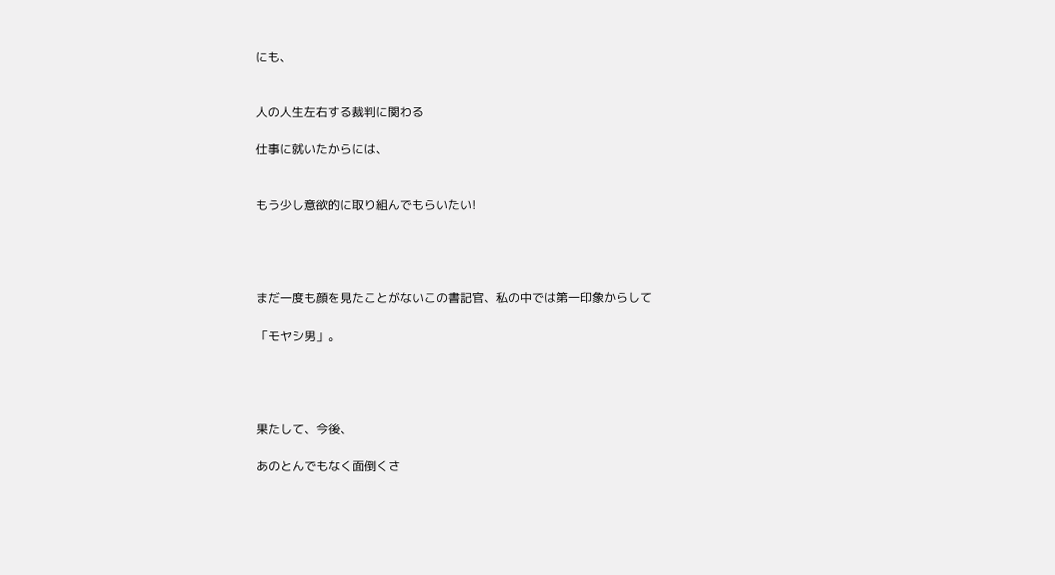にも、


人の人生左右する裁判に関わる

仕事に就いたからには、


もう少し意欲的に取り組んでもらいたい!




まだ一度も顔を見たことがないこの書記官、私の中では第一印象からして

「モヤシ男」。




果たして、今後、

あのとんでもなく面倒くさ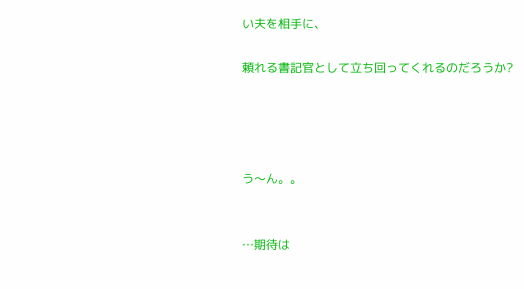い夫を相手に、

頼れる書記官として立ち回ってくれるのだろうか?




う〜ん。。


…期待は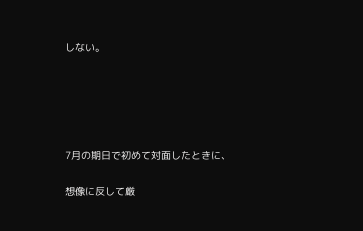しない。





7月の期日で初めて対面したときに、

想像に反して厳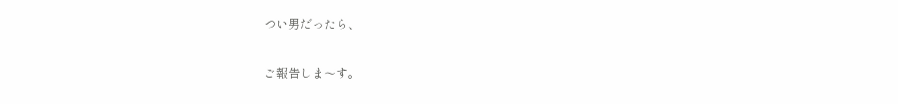つい男だったら、

ご報告しま〜す。